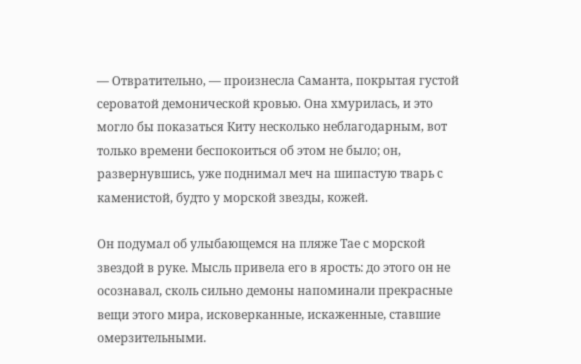— Отвратительно, — произнесла Саманта, покрытая густой сероватой демонической кровью. Она хмурилась, и это могло бы показаться Киту несколько неблагодарным, вот только времени беспокоиться об этом не было; он, развернувшись, уже поднимал меч на шипастую тварь с каменистой, будто у морской звезды, кожей.

Он подумал об улыбающемся на пляже Тае с морской звездой в руке. Мысль привела его в ярость: до этого он не осознавал, сколь сильно демоны напоминали прекрасные вещи этого мира, исковерканные, искаженные, ставшие омерзительными.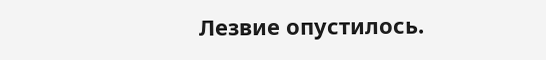Лезвие опустилось.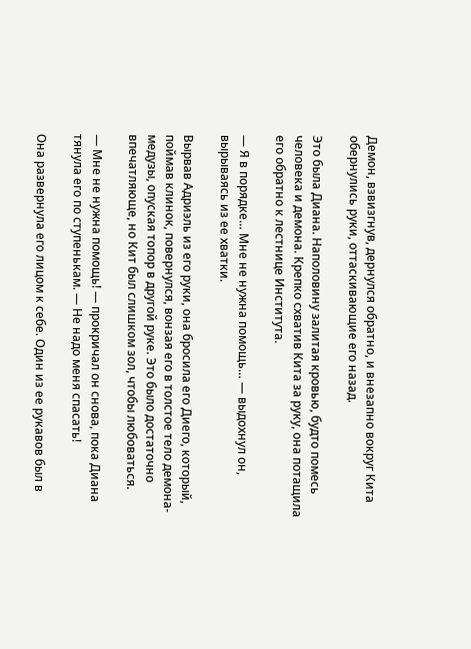Демон, взвизгнув, дернулся обратно, и внезапно вокруг Кита обернулись руки, оттаскивающие его назад.

Это была Диана. Наполовину залитая кровью, будто помесь человека и демона. Крепко схватив Кита за руку, она потащила его обратно к лестнице Института.

— Я в порядке… Мне не нужна помощь… — выдохнул он, вырываясь из ее хватки.

Вырвав Адриэль из его руки, она бросила его Диего, который, поймав клинок, повернулся, вонзая его в толстое тело демона-медузы, опуская топор в другой руке. Это было достаточно впечатляюще, но Кит был слишком зол, чтобы любоваться.

— Мне не нужна помощь! — прокричал он снова, пока Диана тянула его по ступенькам. — Не надо меня спасать!

Она развернула его лицом к себе. Один из ее рукавов был в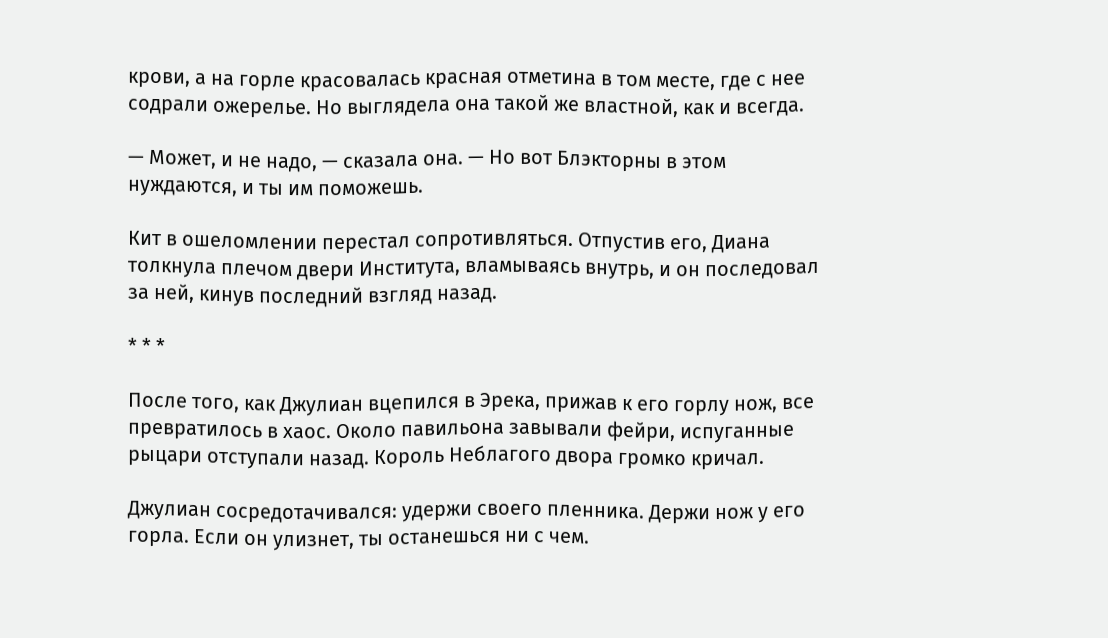крови, а на горле красовалась красная отметина в том месте, где с нее содрали ожерелье. Но выглядела она такой же властной, как и всегда.

— Может, и не надо, — сказала она. — Но вот Блэкторны в этом нуждаются, и ты им поможешь.

Кит в ошеломлении перестал сопротивляться. Отпустив его, Диана толкнула плечом двери Института, вламываясь внутрь, и он последовал за ней, кинув последний взгляд назад.

* * *

После того, как Джулиан вцепился в Эрека, прижав к его горлу нож, все превратилось в хаос. Около павильона завывали фейри, испуганные рыцари отступали назад. Король Неблагого двора громко кричал.

Джулиан сосредотачивался: удержи своего пленника. Держи нож у его горла. Если он улизнет, ты останешься ни с чем.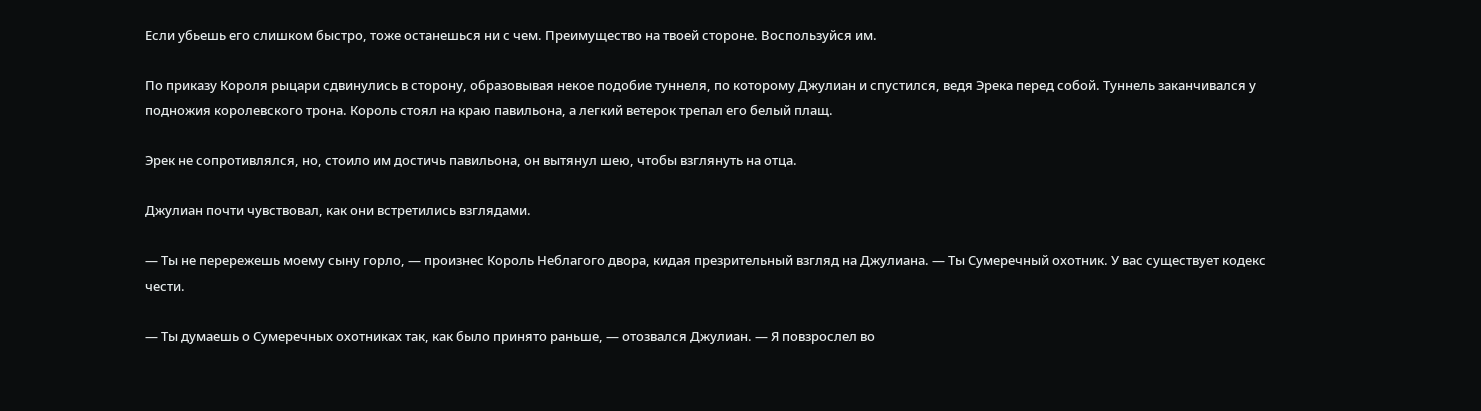Если убьешь его слишком быстро, тоже останешься ни с чем. Преимущество на твоей стороне. Воспользуйся им.

По приказу Короля рыцари сдвинулись в сторону, образовывая некое подобие туннеля, по которому Джулиан и спустился, ведя Эрека перед собой. Туннель заканчивался у подножия королевского трона. Король стоял на краю павильона, а легкий ветерок трепал его белый плащ.

Эрек не сопротивлялся, но, стоило им достичь павильона, он вытянул шею, чтобы взглянуть на отца.

Джулиан почти чувствовал, как они встретились взглядами.

— Ты не перережешь моему сыну горло, — произнес Король Неблагого двора, кидая презрительный взгляд на Джулиана. — Ты Сумеречный охотник. У вас существует кодекс чести.

— Ты думаешь о Сумеречных охотниках так, как было принято раньше, — отозвался Джулиан. — Я повзрослел во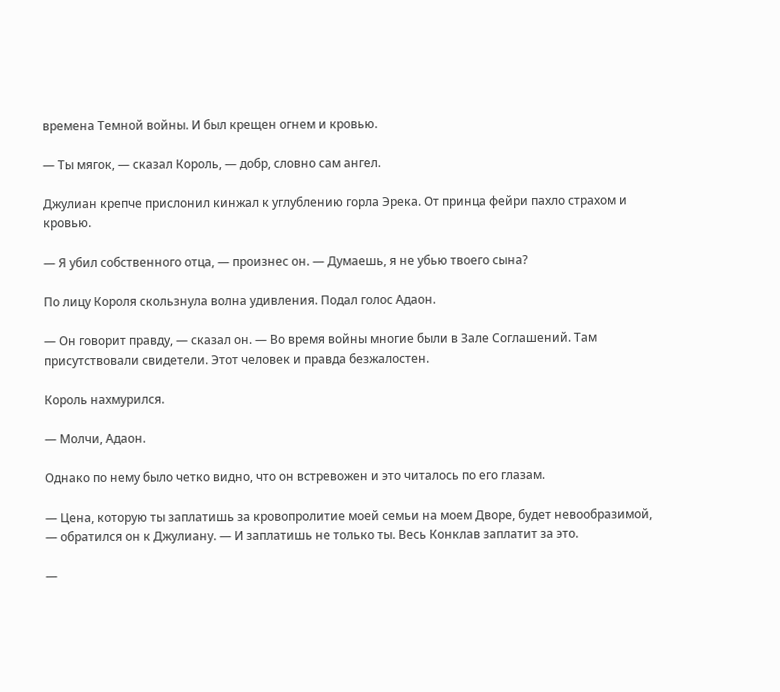времена Темной войны. И был крещен огнем и кровью.

— Ты мягок, — сказал Король, — добр, словно сам ангел.

Джулиан крепче прислонил кинжал к углублению горла Эрека. От принца фейри пахло страхом и кровью.

— Я убил собственного отца, — произнес он. — Думаешь, я не убью твоего сына?

По лицу Короля скользнула волна удивления. Подал голос Адаон.

— Он говорит правду, — сказал он. — Во время войны многие были в Зале Соглашений. Там присутствовали свидетели. Этот человек и правда безжалостен.

Король нахмурился.

— Молчи, Адаон.

Однако по нему было четко видно, что он встревожен и это читалось по его глазам.

— Цена, которую ты заплатишь за кровопролитие моей семьи на моем Дворе, будет невообразимой, — обратился он к Джулиану. — И заплатишь не только ты. Весь Конклав заплатит за это.

—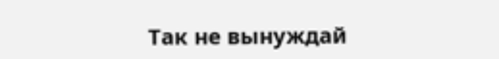Так не вынуждай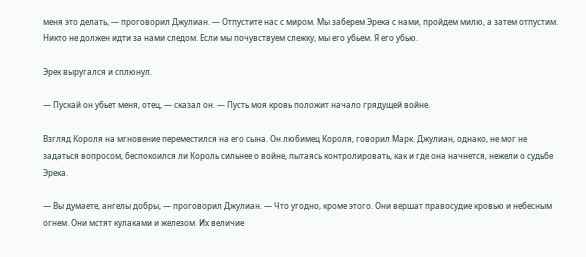меня это делать, — проговорил Джулиан. — Отпустите нас с миром. Мы заберем Эрека с нами, пройдем милю, а затем отпустим. Никто не должен идти за нами следом. Если мы почувствуем слежку, мы его убьем. Я его убью.

Эрек выругался и сплюнул.

— Пускай он убьет меня, отец, — сказал он. — Пусть моя кровь положит начало грядущей войне.

Взгляд Короля на мгновение переместился на его сына. Он любимец Короля, говорил Марк. Джулиан, однако, не мог не задаться вопросом, беспокоился ли Король сильнее о войне, пытаясь контролировать, как и где она начнется, нежели о судьбе Эрека.

— Вы думаете, ангелы добры, — проговорил Джулиан. — Что угодно, кроме этого. Они вершат правосудие кровью и небесным огнем. Они мстят кулаками и железом. Их величие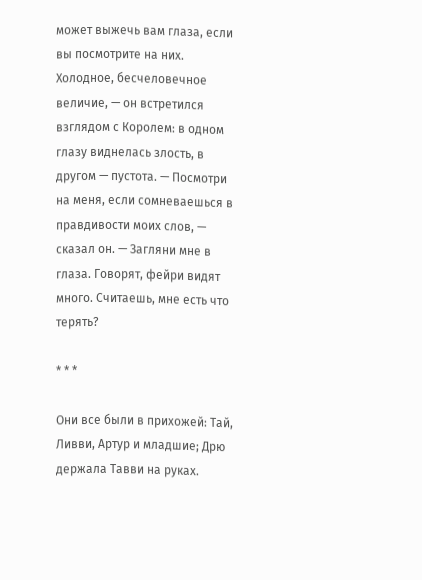может выжечь вам глаза, если вы посмотрите на них. Холодное, бесчеловечное величие, — он встретился взглядом с Королем: в одном глазу виднелась злость, в другом — пустота. — Посмотри на меня, если сомневаешься в правдивости моих слов, — сказал он. — Загляни мне в глаза. Говорят, фейри видят много. Считаешь, мне есть что терять?

* * *

Они все были в прихожей: Тай, Ливви, Артур и младшие; Дрю держала Тавви на руках.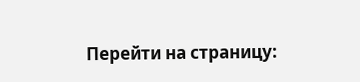Перейти на страницу: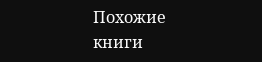Похожие книги